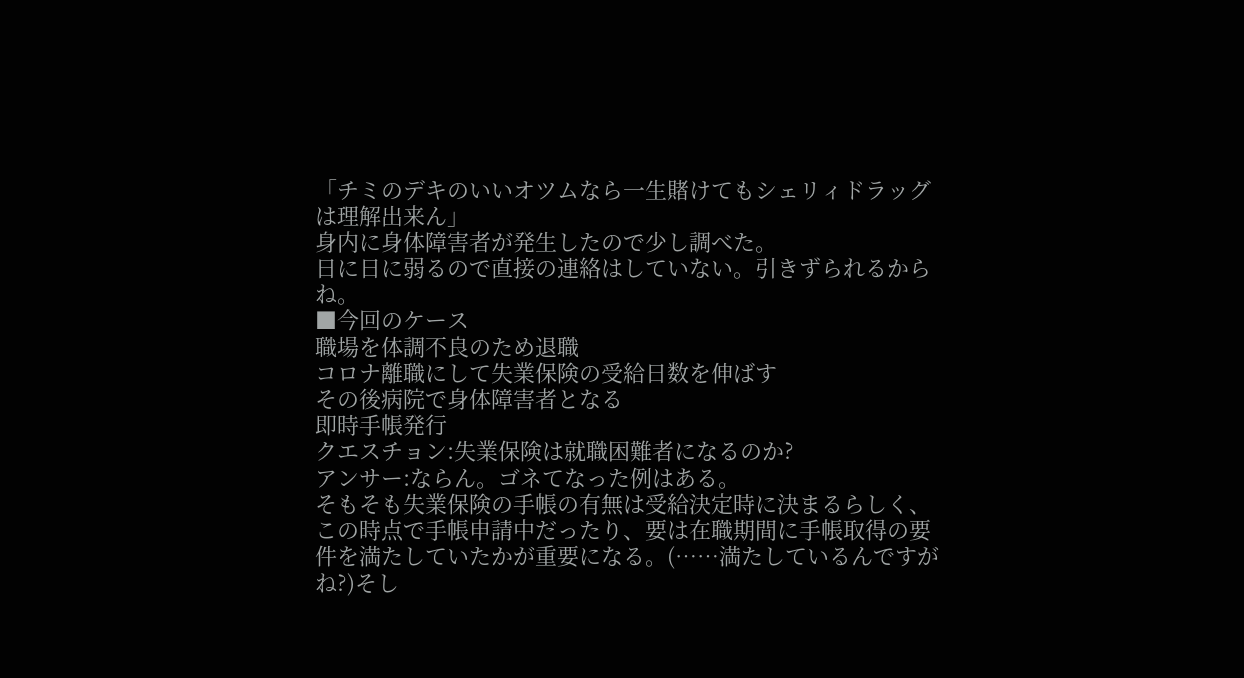「チミのデキのいいオツムなら一生賭けてもシェリィドラッグは理解出来ん」
身内に身体障害者が発生したので少し調べた。
日に日に弱るので直接の連絡はしていない。引きずられるからね。
■今回のケース
職場を体調不良のため退職
コロナ離職にして失業保険の受給日数を伸ばす
その後病院で身体障害者となる
即時手帳発行
クエスチョン:失業保険は就職困難者になるのか?
アンサー:ならん。ゴネてなった例はある。
そもそも失業保険の手帳の有無は受給決定時に決まるらしく、この時点で手帳申請中だったり、要は在職期間に手帳取得の要件を満たしていたかが重要になる。(……満たしているんですがね?)そし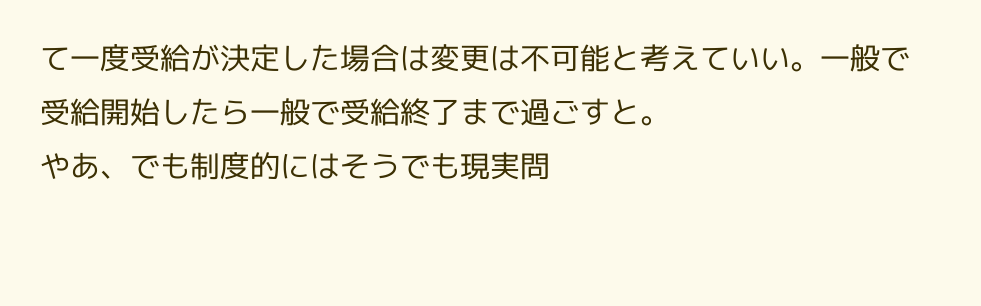て一度受給が決定した場合は変更は不可能と考えていい。一般で受給開始したら一般で受給終了まで過ごすと。
やあ、でも制度的にはそうでも現実問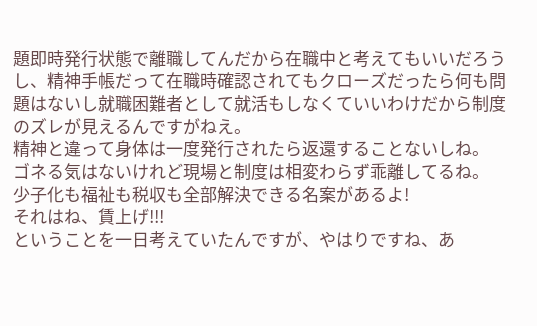題即時発行状態で離職してんだから在職中と考えてもいいだろうし、精神手帳だって在職時確認されてもクローズだったら何も問題はないし就職困難者として就活もしなくていいわけだから制度のズレが見えるんですがねえ。
精神と違って身体は一度発行されたら返還することないしね。
ゴネる気はないけれど現場と制度は相変わらず乖離してるね。
少子化も福祉も税収も全部解決できる名案があるよ!
それはね、賃上げ!!!
ということを一日考えていたんですが、やはりですね、あ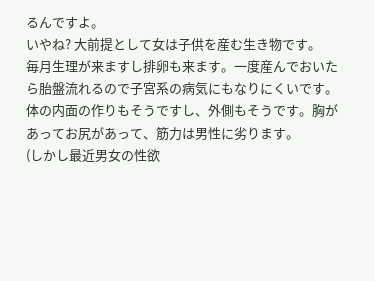るんですよ。
いやね? 大前提として女は子供を産む生き物です。
毎月生理が来ますし排卵も来ます。一度産んでおいたら胎盤流れるので子宮系の病気にもなりにくいです。体の内面の作りもそうですし、外側もそうです。胸があってお尻があって、筋力は男性に劣ります。
(しかし最近男女の性欲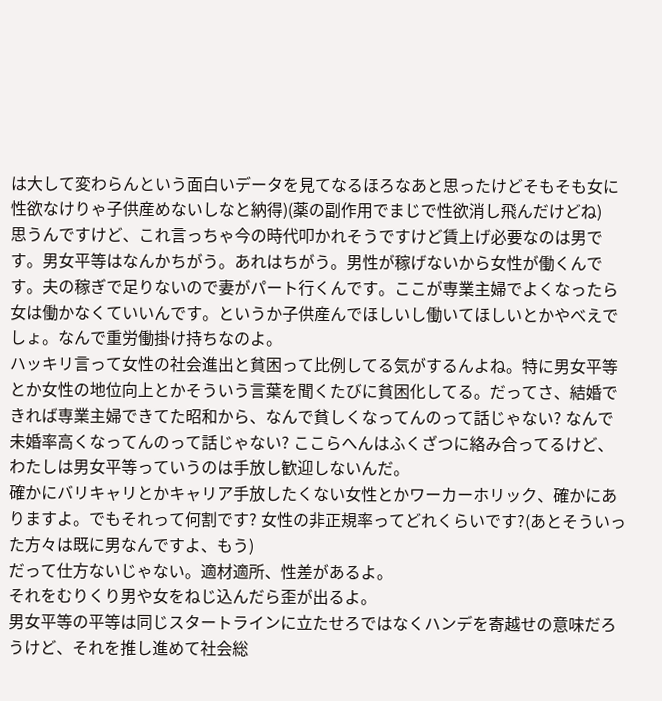は大して変わらんという面白いデータを見てなるほろなあと思ったけどそもそも女に性欲なけりゃ子供産めないしなと納得)(薬の副作用でまじで性欲消し飛んだけどね)
思うんですけど、これ言っちゃ今の時代叩かれそうですけど賃上げ必要なのは男です。男女平等はなんかちがう。あれはちがう。男性が稼げないから女性が働くんです。夫の稼ぎで足りないので妻がパート行くんです。ここが専業主婦でよくなったら女は働かなくていいんです。というか子供産んでほしいし働いてほしいとかやべえでしょ。なんで重労働掛け持ちなのよ。
ハッキリ言って女性の社会進出と貧困って比例してる気がするんよね。特に男女平等とか女性の地位向上とかそういう言葉を聞くたびに貧困化してる。だってさ、結婚できれば専業主婦できてた昭和から、なんで貧しくなってんのって話じゃない? なんで未婚率高くなってんのって話じゃない? ここらへんはふくざつに絡み合ってるけど、わたしは男女平等っていうのは手放し歓迎しないんだ。
確かにバリキャリとかキャリア手放したくない女性とかワーカーホリック、確かにありますよ。でもそれって何割です? 女性の非正規率ってどれくらいです?(あとそういった方々は既に男なんですよ、もう)
だって仕方ないじゃない。適材適所、性差があるよ。
それをむりくり男や女をねじ込んだら歪が出るよ。
男女平等の平等は同じスタートラインに立たせろではなくハンデを寄越せの意味だろうけど、それを推し進めて社会総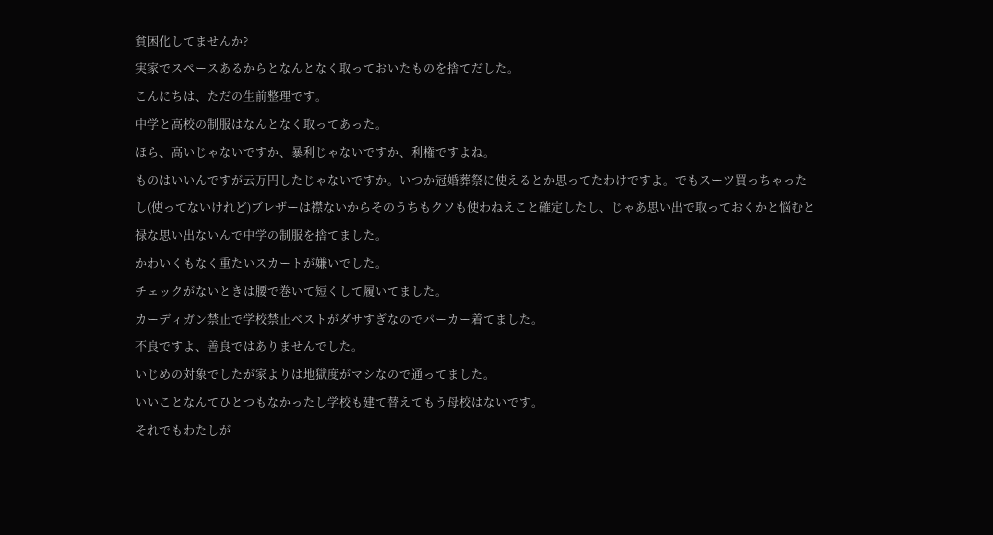貧困化してませんか?
実家でスペースあるからとなんとなく取っておいたものを捨てだした。
こんにちは、ただの生前整理です。
中学と高校の制服はなんとなく取ってあった。
ほら、高いじゃないですか、暴利じゃないですか、利権ですよね。
ものはいいんですが云万円したじゃないですか。いつか冠婚葬祭に使えるとか思ってたわけですよ。でもスーツ買っちゃったし(使ってないけれど)ブレザーは襟ないからそのうちもクソも使わねえこと確定したし、じゃあ思い出で取っておくかと悩むと禄な思い出ないんで中学の制服を捨てました。
かわいくもなく重たいスカートが嫌いでした。
チェックがないときは腰で巻いて短くして履いてました。
カーディガン禁止で学校禁止ベストがダサすぎなのでパーカー着てました。
不良ですよ、善良ではありませんでした。
いじめの対象でしたが家よりは地獄度がマシなので通ってました。
いいことなんてひとつもなかったし学校も建て替えてもう母校はないです。
それでもわたしが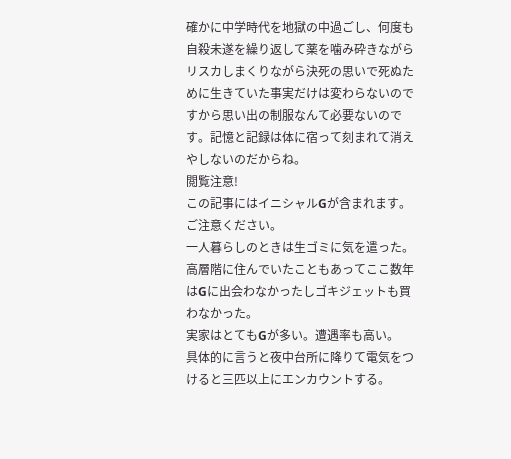確かに中学時代を地獄の中過ごし、何度も自殺未遂を繰り返して薬を噛み砕きながらリスカしまくりながら決死の思いで死ぬために生きていた事実だけは変わらないのですから思い出の制服なんて必要ないのです。記憶と記録は体に宿って刻まれて消えやしないのだからね。
閲覧注意!
この記事にはイニシャルGが含まれます。ご注意ください。
一人暮らしのときは生ゴミに気を遣った。
高層階に住んでいたこともあってここ数年はGに出会わなかったしゴキジェットも買わなかった。
実家はとてもGが多い。遭遇率も高い。
具体的に言うと夜中台所に降りて電気をつけると三匹以上にエンカウントする。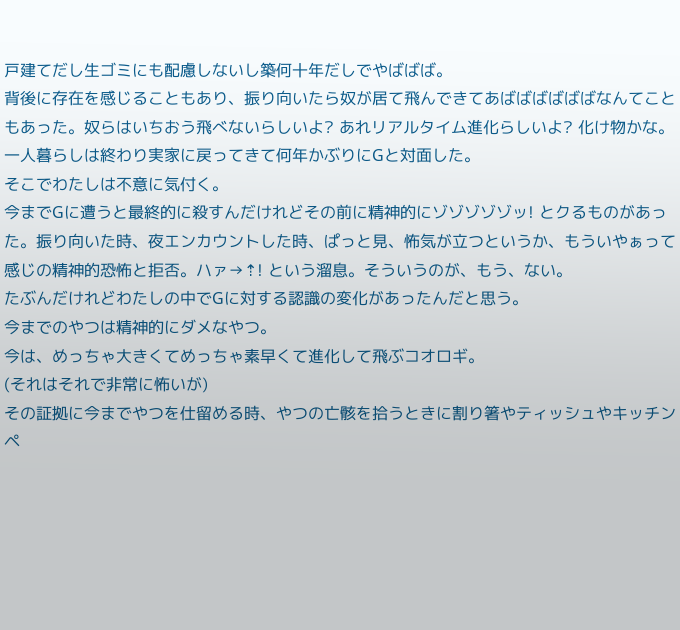戸建てだし生ゴミにも配慮しないし築何十年だしでやばばば。
背後に存在を感じることもあり、振り向いたら奴が居て飛んできてあばばばばばばなんてこともあった。奴らはいちおう飛べないらしいよ? あれリアルタイム進化らしいよ? 化け物かな。
一人暮らしは終わり実家に戻ってきて何年かぶりにGと対面した。
そこでわたしは不意に気付く。
今までGに遭うと最終的に殺すんだけれどその前に精神的にゾゾゾゾゾッ! とクるものがあった。振り向いた時、夜エンカウントした時、ぱっと見、怖気が立つというか、もういやぁって感じの精神的恐怖と拒否。ハァ→⇡! という溜息。そういうのが、もう、ない。
たぶんだけれどわたしの中でGに対する認識の変化があったんだと思う。
今までのやつは精神的にダメなやつ。
今は、めっちゃ大きくてめっちゃ素早くて進化して飛ぶコオロギ。
(それはそれで非常に怖いが)
その証拠に今までやつを仕留める時、やつの亡骸を拾うときに割り箸やティッシュやキッチンペ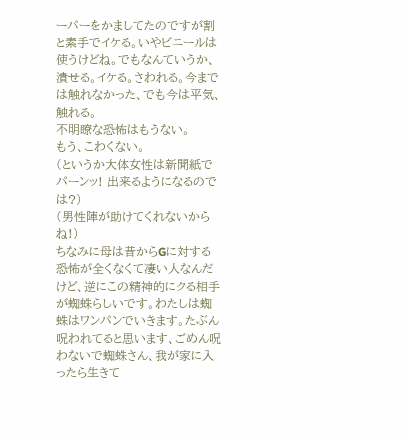ーパーをかましてたのですが割と素手でイケる。いやビニールは使うけどね。でもなんていうか、潰せる。イケる。さわれる。今までは触れなかった、でも今は平気、触れる。
不明瞭な恐怖はもうない。
もう、こわくない。
(というか大体女性は新聞紙でパーンッ! 出来るようになるのでは?)
(男性陣が助けてくれないからね!)
ちなみに母は昔からGに対する恐怖が全くなくて凄い人なんだけど、逆にこの精神的にクる相手が蜘蛛らしいです。わたしは蜘蛛はワンパンでいきます。たぶん呪われてると思います、ごめん呪わないで蜘蛛さん、我が家に入ったら生きて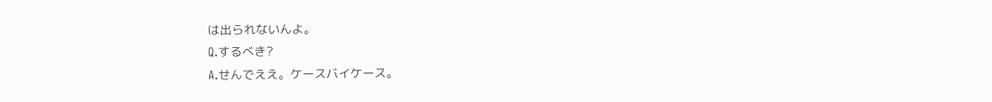は出られないんよ。
Q.するべき?
A.せんでええ。ケースバイケース。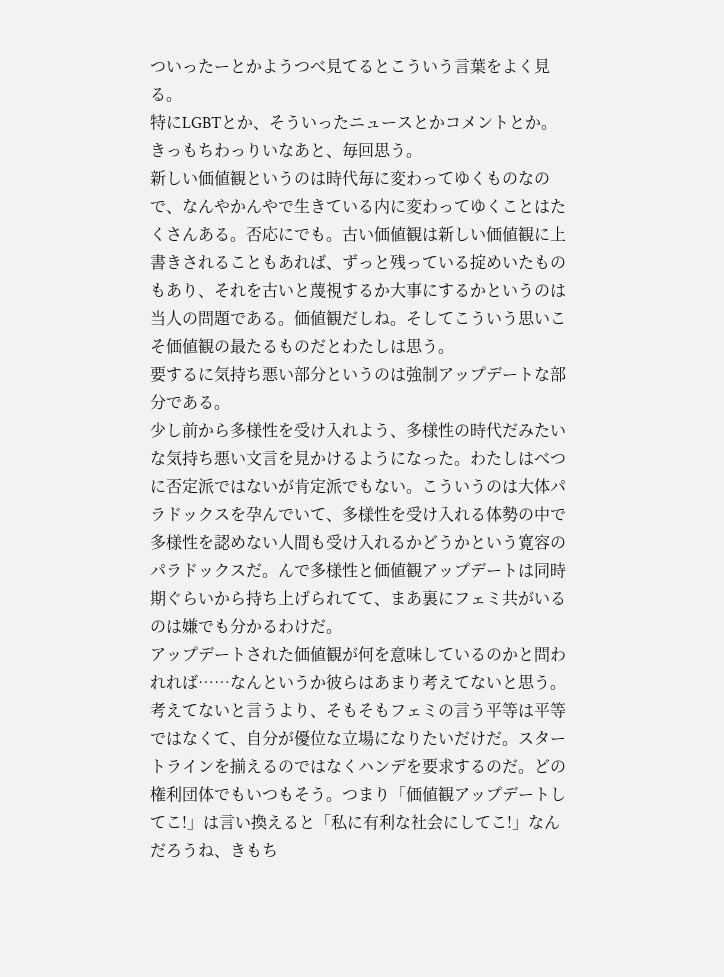ついったーとかようつべ見てるとこういう言葉をよく見る。
特にLGBTとか、そういったニュースとかコメントとか。
きっもちわっりいなあと、毎回思う。
新しい価値観というのは時代毎に変わってゆくものなので、なんやかんやで生きている内に変わってゆくことはたくさんある。否応にでも。古い価値観は新しい価値観に上書きされることもあれば、ずっと残っている掟めいたものもあり、それを古いと蔑視するか大事にするかというのは当人の問題である。価値観だしね。そしてこういう思いこそ価値観の最たるものだとわたしは思う。
要するに気持ち悪い部分というのは強制アップデートな部分である。
少し前から多様性を受け入れよう、多様性の時代だみたいな気持ち悪い文言を見かけるようになった。わたしはべつに否定派ではないが肯定派でもない。こういうのは大体パラドックスを孕んでいて、多様性を受け入れる体勢の中で多様性を認めない人間も受け入れるかどうかという寛容のパラドックスだ。んで多様性と価値観アップデートは同時期ぐらいから持ち上げられてて、まあ裏にフェミ共がいるのは嫌でも分かるわけだ。
アップデートされた価値観が何を意味しているのかと問われれば……なんというか彼らはあまり考えてないと思う。考えてないと言うより、そもそもフェミの言う平等は平等ではなくて、自分が優位な立場になりたいだけだ。スタートラインを揃えるのではなくハンデを要求するのだ。どの権利団体でもいつもそう。つまり「価値観アップデートしてこ!」は言い換えると「私に有利な社会にしてこ!」なんだろうね、きもち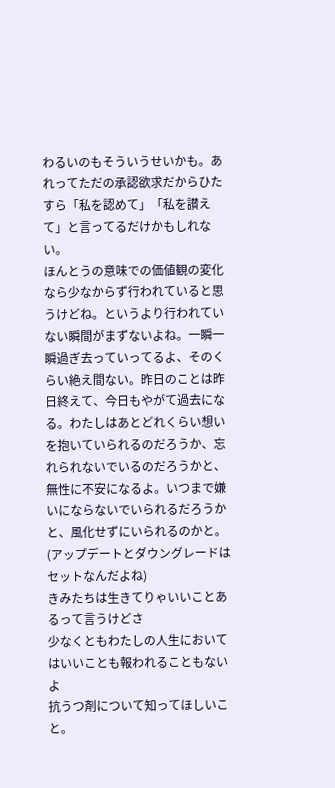わるいのもそういうせいかも。あれってただの承認欲求だからひたすら「私を認めて」「私を讃えて」と言ってるだけかもしれない。
ほんとうの意味での価値観の変化なら少なからず行われていると思うけどね。というより行われていない瞬間がまずないよね。一瞬一瞬過ぎ去っていってるよ、そのくらい絶え間ない。昨日のことは昨日終えて、今日もやがて過去になる。わたしはあとどれくらい想いを抱いていられるのだろうか、忘れられないでいるのだろうかと、無性に不安になるよ。いつまで嫌いにならないでいられるだろうかと、風化せずにいられるのかと。
(アップデートとダウングレードはセットなんだよね)
きみたちは生きてりゃいいことあるって言うけどさ
少なくともわたしの人生においてはいいことも報われることもないよ
抗うつ剤について知ってほしいこと。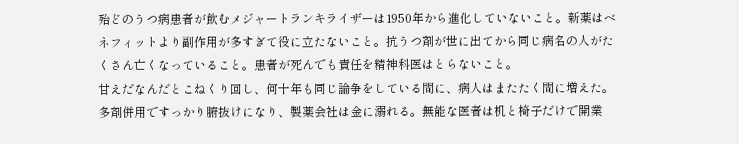殆どのうつ病患者が飲むメジャートランキライザーは1950年から進化していないこと。新薬はベネフィットより副作用が多すぎて役に立たないこと。抗うつ剤が世に出てから同じ病名の人がたくさん亡くなっていること。患者が死んでも責任を精神科医はとらないこと。
甘えだなんだとこねくり回し、何十年も同じ論争をしている間に、病人はまたたく間に増えた。多剤併用ですっかり腑抜けになり、製薬会社は金に溺れる。無能な医者は机と椅子だけで開業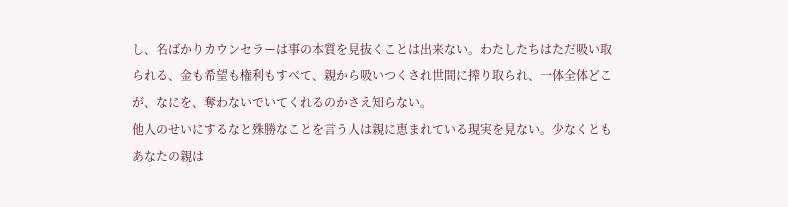し、名ばかりカウンセラーは事の本質を見抜くことは出来ない。わたしたちはただ吸い取られる、金も希望も権利もすべて、親から吸いつくされ世間に搾り取られ、一体全体どこが、なにを、奪わないでいてくれるのかさえ知らない。
他人のせいにするなと殊勝なことを言う人は親に恵まれている現実を見ない。少なくともあなたの親は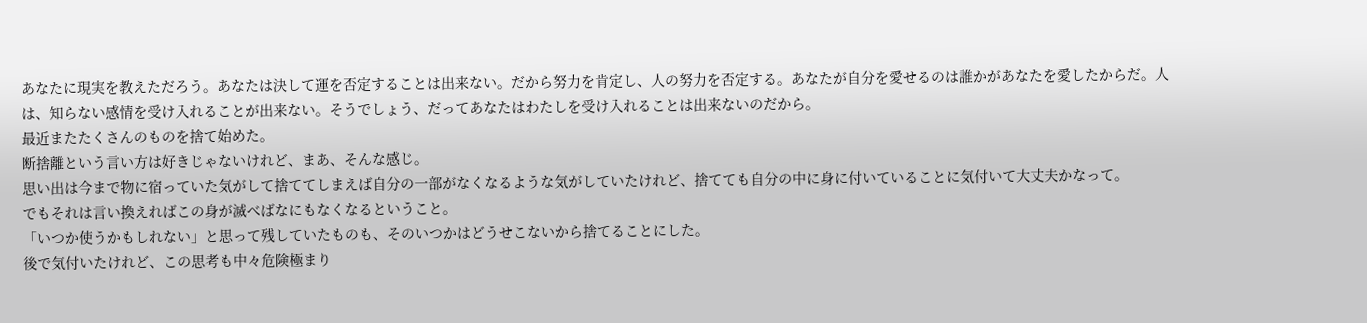あなたに現実を教えただろう。あなたは決して運を否定することは出来ない。だから努力を肯定し、人の努力を否定する。あなたが自分を愛せるのは誰かがあなたを愛したからだ。人は、知らない感情を受け入れることが出来ない。そうでしょう、だってあなたはわたしを受け入れることは出来ないのだから。
最近またたくさんのものを捨て始めた。
断捨離という言い方は好きじゃないけれど、まあ、そんな感じ。
思い出は今まで物に宿っていた気がして捨ててしまえば自分の一部がなくなるような気がしていたけれど、捨てても自分の中に身に付いていることに気付いて大丈夫かなって。
でもそれは言い換えればこの身が滅べばなにもなくなるということ。
「いつか使うかもしれない」と思って残していたものも、そのいつかはどうせこないから捨てることにした。
後で気付いたけれど、この思考も中々危険極まり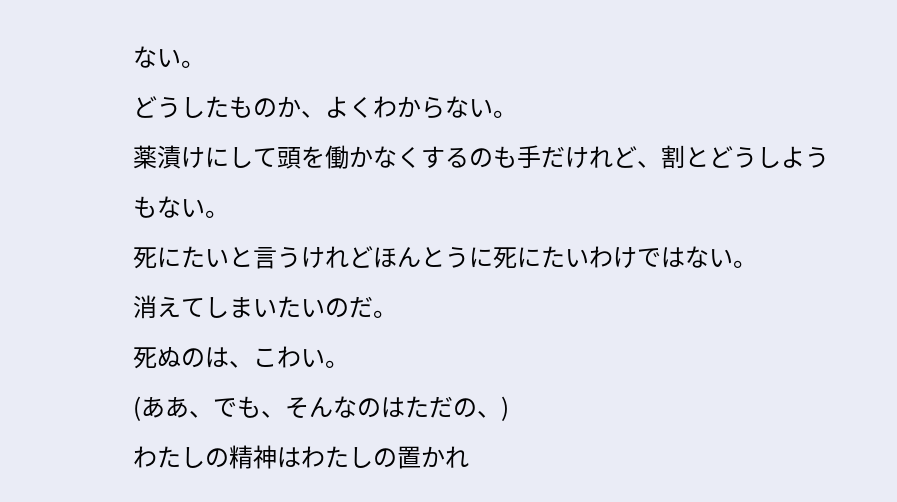ない。
どうしたものか、よくわからない。
薬漬けにして頭を働かなくするのも手だけれど、割とどうしようもない。
死にたいと言うけれどほんとうに死にたいわけではない。
消えてしまいたいのだ。
死ぬのは、こわい。
(ああ、でも、そんなのはただの、)
わたしの精神はわたしの置かれ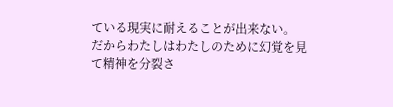ている現実に耐えることが出来ない。
だからわたしはわたしのために幻覚を見て精神を分裂さ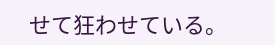せて狂わせている。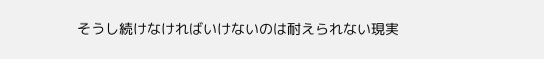そうし続けなければいけないのは耐えられない現実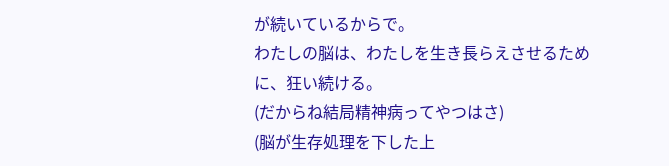が続いているからで。
わたしの脳は、わたしを生き長らえさせるために、狂い続ける。
(だからね結局精神病ってやつはさ)
(脳が生存処理を下した上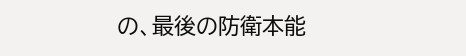の、最後の防衛本能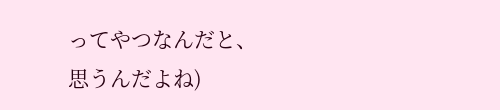ってやつなんだと、思うんだよね)